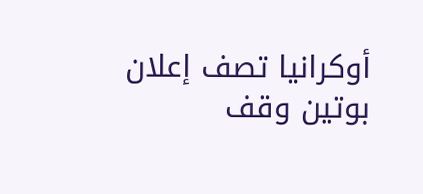أوكرانيا تصف إعلان بوتين وقف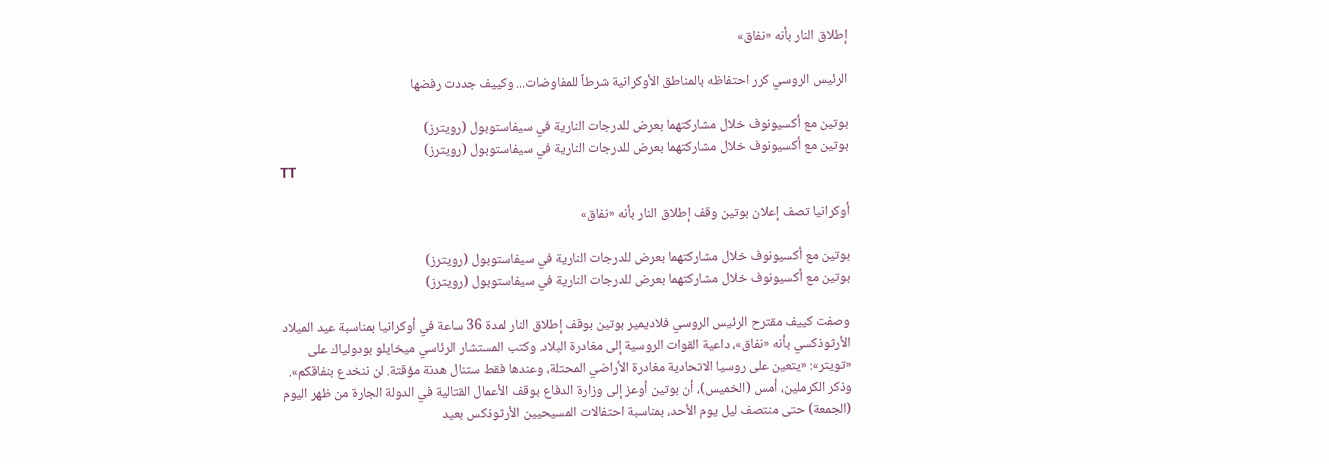إطلاق النار بأنه «نفاق»

الرئيس الروسي كرر احتفاظه بالمناطق الأوكرانية شرطاً للمفاوضات... وكييف جددت رفضها

بوتين مع أكسيونوف خلال مشاركتهما بعرض للدرجات النارية في سيفاستوبول (رويترز)
بوتين مع أكسيونوف خلال مشاركتهما بعرض للدرجات النارية في سيفاستوبول (رويترز)
TT

أوكرانيا تصف إعلان بوتين وقف إطلاق النار بأنه «نفاق»

بوتين مع أكسيونوف خلال مشاركتهما بعرض للدرجات النارية في سيفاستوبول (رويترز)
بوتين مع أكسيونوف خلال مشاركتهما بعرض للدرجات النارية في سيفاستوبول (رويترز)

وصفت كييف مقترح الرئيس الروسي فلاديمير بوتين بوقف إطلاق النار لمدة 36 ساعة في أوكرانيا بمناسبة عيد الميلاد الأرثوذكسي بأنه «نفاق»، داعية القوات الروسية إلى مغادرة البلاد. وكتب المستشار الرئاسي ميخايلو بودولياك على «تويتر»: «يتعين على روسيا الاتحادية مغادرة الأراضي المحتلة، وعندها فقط ستنال هدنة مؤقتة. لن ننخدع بنفاقكم». وذكر الكرملين، أمس (الخميس)، أن بوتين أوعز إلى وزارة الدفاع بوقف الأعمال القتالية في الدولة الجارة من ظهر اليوم (الجمعة) حتى منتصف ليل يوم الأحد، بمناسبة احتفالات المسيحيين الأرثوذكس بعيد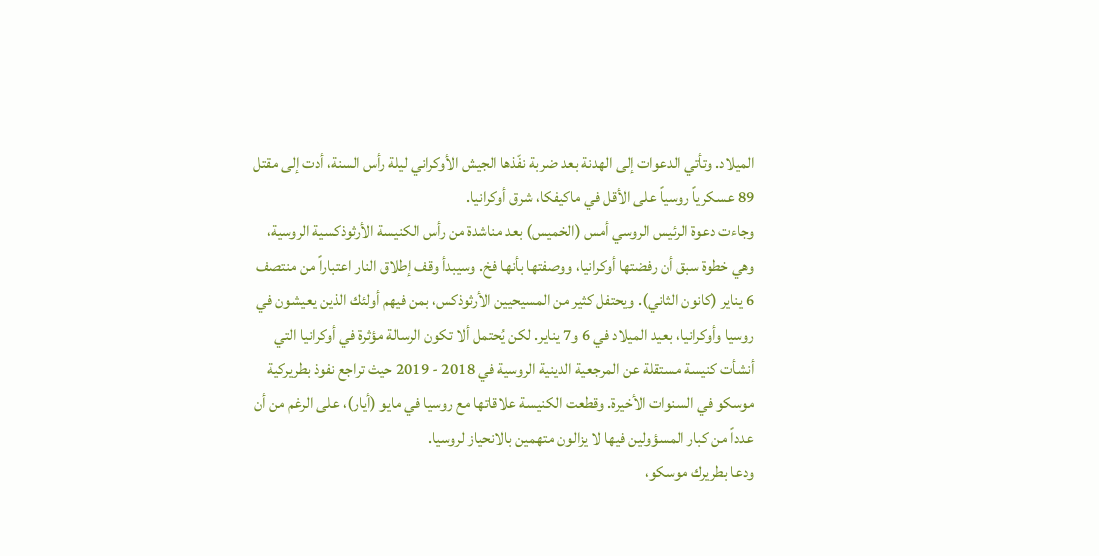الميلاد. وتأتي الدعوات إلى الهدنة بعد ضربة نفّذها الجيش الأوكراني ليلة رأس السنة، أدت إلى مقتل 89 عسكرياً روسياً على الأقل في ماكيفكا، شرق أوكرانيا.
وجاءت دعوة الرئيس الروسي أمس (الخميس) بعد مناشدة من رأس الكنيسة الأرثوذكسية الروسية، وهي خطوة سبق أن رفضتها أوكرانيا، ووصفتها بأنها فخ. وسيبدأ وقف إطلاق النار اعتباراً من منتصف 6 يناير (كانون الثاني). ويحتفل كثير من المسيحيين الأرثوذكس، بمن فيهم أولئك الذين يعيشون في روسيا وأوكرانيا، بعيد الميلاد في 6 و7 يناير. لكن يُحتمل ألا تكون الرسالة مؤثرة في أوكرانيا التي أنشأت كنيسة مستقلة عن المرجعية الدينية الروسية في 2018 - 2019 حيث تراجع نفوذ بطريركية موسكو في السنوات الأخيرة. وقطعت الكنيسة علاقاتها مع روسيا في مايو (أيار)، على الرغم من أن عدداً من كبار المسؤولين فيها لا يزالون متهمين بالانحياز لروسيا.
ودعا بطريرك موسكو،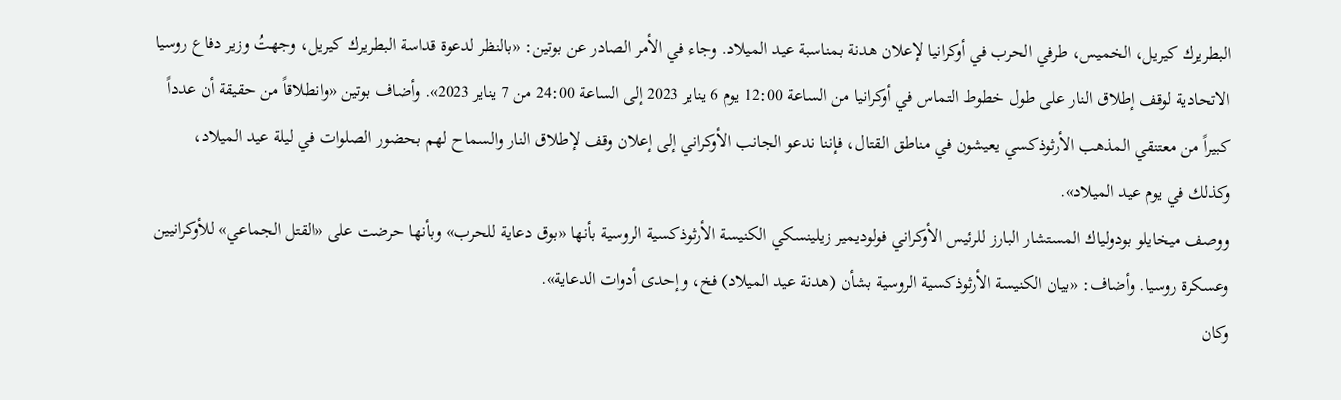البطريرك كيريل، الخميس، طرفي الحرب في أوكرانيا لإعلان هدنة بمناسبة عيد الميلاد. وجاء في الأمر الصادر عن بوتين: «بالنظر لدعوة قداسة البطريرك كيريل، وجهتُ وزير دفاع روسيا الاتحادية لوقف إطلاق النار على طول خطوط التماس في أوكرانيا من الساعة 12:00 يوم 6 يناير 2023 إلى الساعة 24:00 من 7 يناير 2023». وأضاف بوتين «وانطلاقاً من حقيقة أن عدداً كبيراً من معتنقي المذهب الأرثوذكسي يعيشون في مناطق القتال، فإننا ندعو الجانب الأوكراني إلى إعلان وقف لإطلاق النار والسماح لهم بحضور الصلوات في ليلة عيد الميلاد، وكذلك في يوم عيد الميلاد».
ووصف ميخايلو بودولياك المستشار البارز للرئيس الأوكراني فولوديمير زيلينسكي الكنيسة الأرثوذكسية الروسية بأنها «بوق دعاية للحرب» وبأنها حرضت على «القتل الجماعي» للأوكرانيين وعسكرة روسيا. وأضاف: «بيان الكنيسة الأرثوذكسية الروسية بشأن (هدنة عيد الميلاد) فخ، وإحدى أدوات الدعاية».
وكان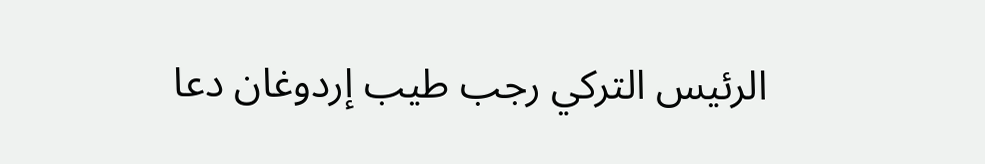الرئيس التركي رجب طيب إردوغان دعا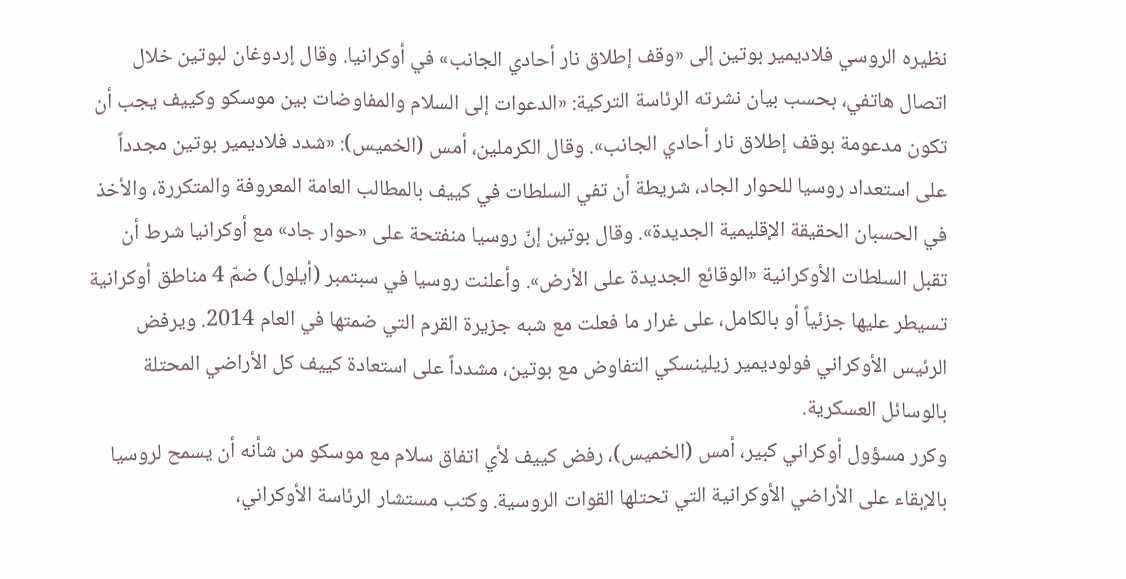نظيره الروسي فلاديمير بوتين إلى «وقف إطلاق نار أحادي الجانب» في أوكرانيا. وقال إردوغان لبوتين خلال اتصال هاتفي، بحسب بيان نشرته الرئاسة التركية: «الدعوات إلى السلام والمفاوضات بين موسكو وكييف يجب أن تكون مدعومة بوقف إطلاق نار أحادي الجانب». وقال الكرملين، أمس (الخميس): «شدد فلاديمير بوتين مجدداً على استعداد روسيا للحوار الجاد، شريطة أن تفي السلطات في كييف بالمطالب العامة المعروفة والمتكررة، والأخذ في الحسبان الحقيقة الإقليمية الجديدة». وقال بوتين إنّ روسيا منفتحة على «حوار جاد» مع أوكرانيا شرط أن تقبل السلطات الأوكرانية «الوقائع الجديدة على الأرض». وأعلنت روسيا في سبتمبر (أيلول) ضمّ 4 مناطق أوكرانية تسيطر عليها جزئياً أو بالكامل، على غرار ما فعلت مع شبه جزيرة القرم التي ضمتها في العام 2014. ويرفض الرئيس الأوكراني فولوديمير زيلينسكي التفاوض مع بوتين، مشدداً على استعادة كييف كل الأراضي المحتلة بالوسائل العسكرية.
وكرر مسؤول أوكراني كبير، أمس (الخميس)، رفض كييف لأي اتفاق سلام مع موسكو من شأنه أن يسمح لروسيا بالإبقاء على الأراضي الأوكرانية التي تحتلها القوات الروسية. وكتب مستشار الرئاسة الأوكراني،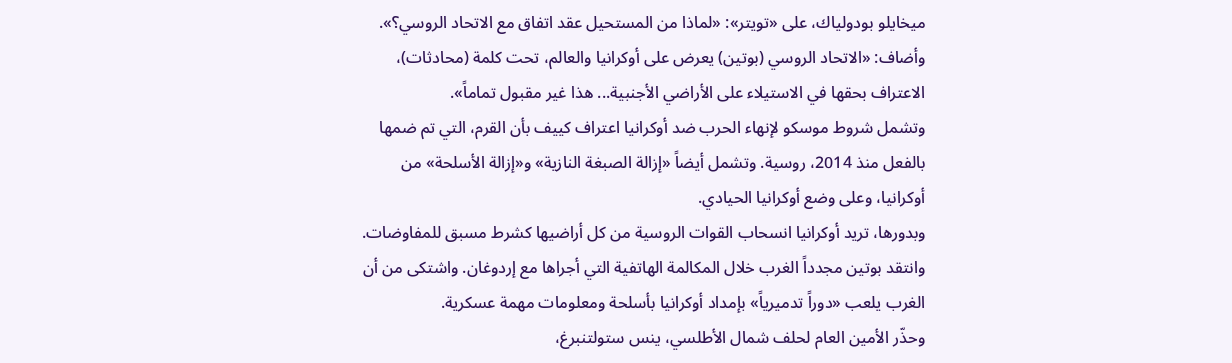ميخايلو بودولياك، على «تويتر»: «لماذا من المستحيل عقد اتفاق مع الاتحاد الروسي؟». وأضاف: «الاتحاد الروسي (بوتين) يعرض على أوكرانيا والعالم، تحت كلمة (محادثات)، الاعتراف بحقها في الاستيلاء على الأراضي الأجنبية... هذا غير مقبول تماماً».
وتشمل شروط موسكو لإنهاء الحرب ضد أوكرانيا اعتراف كييف بأن القرم، التي تم ضمها بالفعل منذ 2014، روسية. وتشمل أيضاً «إزالة الصبغة النازية» و«إزالة الأسلحة» من أوكرانيا، وعلى وضع أوكرانيا الحيادي.
وبدورها، تريد أوكرانيا انسحاب القوات الروسية من كل أراضيها كشرط مسبق للمفاوضات. وانتقد بوتين مجدداً الغرب خلال المكالمة الهاتفية التي أجراها مع إردوغان. واشتكى من أن الغرب يلعب «دوراً تدميرياً» بإمداد أوكرانيا بأسلحة ومعلومات مهمة عسكرية.
وحذّر الأمين العام لحلف شمال الأطلسي، ينس ستولتنبرغ،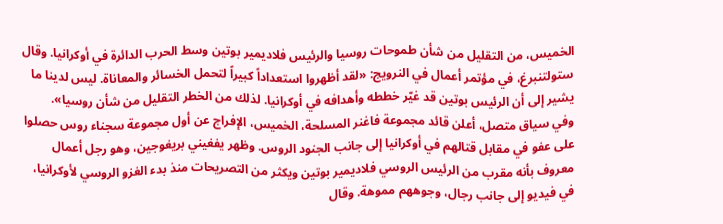الخميس، من التقليل من شأن طموحات روسيا والرئيس فلاديمير بوتين وسط الحرب الدائرة في أوكرانيا. وقال ستولتنبرغ، في مؤتمر أعمال في النرويج: «لقد أظهروا استعداداً كبيراً لتحمل الخسائر والمعاناة. ليس لدينا ما يشير إلى أن الرئيس بوتين قد غيّر خططه وأهدافه في أوكرانيا. لذلك من الخطر التقليل من شأن روسيا».
وفي سياق متصل، أعلن قائد مجموعة فاغنر المسلحة، الخميس، الإفراج عن أول مجموعة سجناء روس حصلوا على عفو في مقابل قتالهم في أوكرانيا إلى جانب الجنود الروس. وظهر يفغيني بريغوجين، وهو رجل أعمال معروف بأنه مقرب من الرئيس الروسي فلاديمير بوتين ويكثر من التصريحات منذ بدء الغزو الروسي لأوكرانيا، في فيديو إلى جانب رجال، وجوههم مموهة. وقال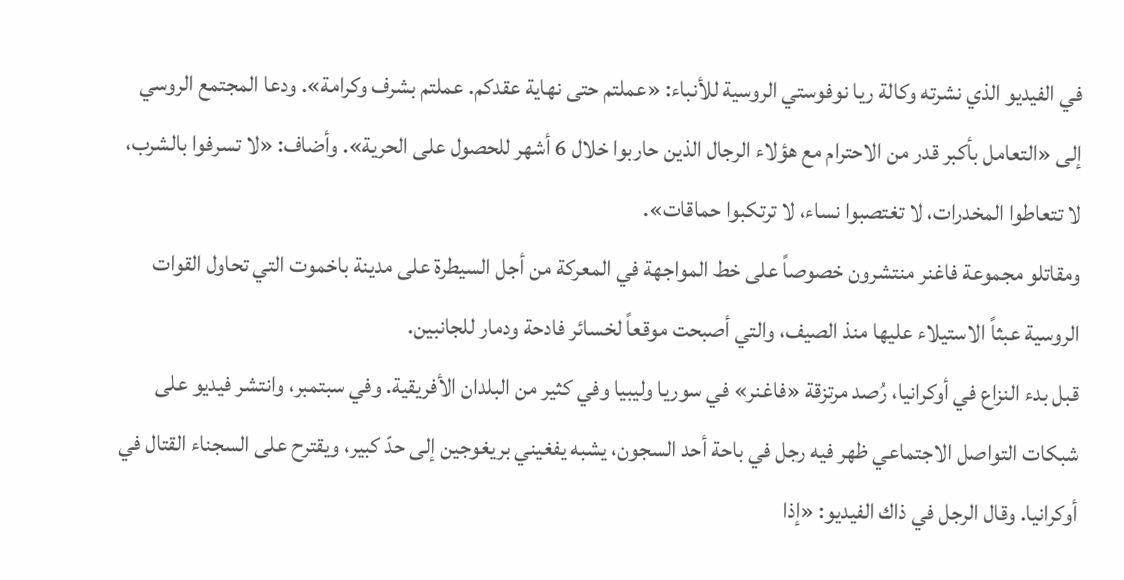في الفيديو الذي نشرته وكالة ريا نوفوستي الروسية للأنباء: «عملتم حتى نهاية عقدكم. عملتم بشرف وكرامة». ودعا المجتمع الروسي إلى «التعامل بأكبر قدر من الاحترام مع هؤلاء الرجال الذين حاربوا خلال 6 أشهر للحصول على الحرية». وأضاف: «لا تسرفوا بالشرب، لا تتعاطوا المخدرات، لا تغتصبوا نساء، لا ترتكبوا حماقات».
ومقاتلو مجموعة فاغنر منتشرون خصوصاً على خط المواجهة في المعركة من أجل السيطرة على مدينة باخموت التي تحاول القوات الروسية عبثاً الاستيلاء عليها منذ الصيف، والتي أصبحت موقعاً لخسائر فادحة ودمار للجانبين.
قبل بدء النزاع في أوكرانيا، رُصد مرتزقة «فاغنر» في سوريا وليبيا وفي كثير من البلدان الأفريقية. وفي سبتمبر، وانتشر فيديو على شبكات التواصل الاجتماعي ظهر فيه رجل في باحة أحد السجون، يشبه يفغيني بريغوجين إلى حدّ كبير، ويقترح على السجناء القتال في أوكرانيا. وقال الرجل في ذاك الفيديو: «إذا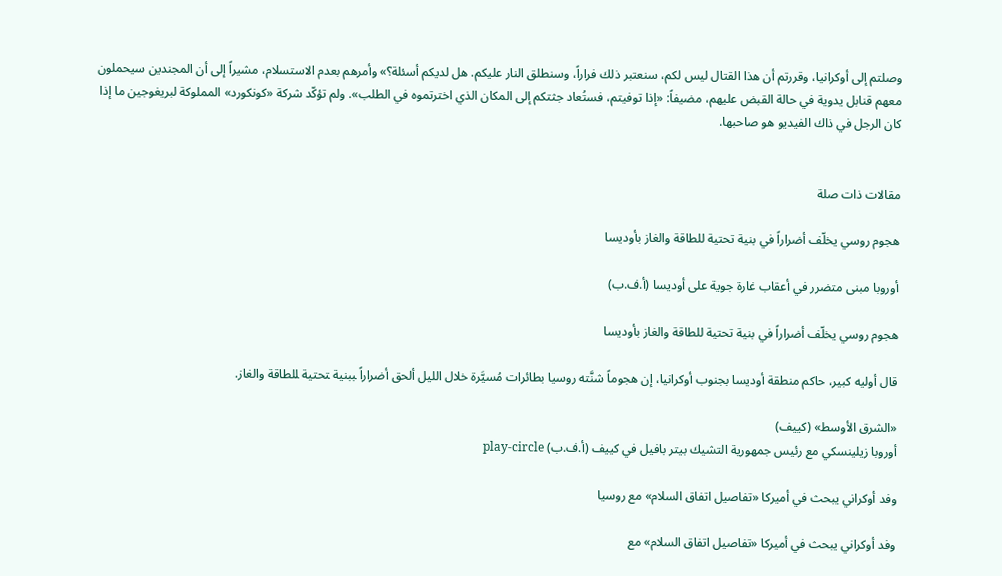وصلتم إلى أوكرانيا، وقررتم أن هذا القتال ليس لكم، سنعتبر ذلك فراراً، وسنطلق النار عليكم. هل لديكم أسئلة؟» وأمرهم بعدم الاستسلام، مشيراً إلى أن المجندين سيحملون معهم قنابل يدوية في حالة القبض عليهم، مضيفاً: «إذا توفيتم، فستُعاد جثتكم إلى المكان الذي اخترتموه في الطلب». ولم تؤكّد شركة «كونكورد» المملوكة لبريغوجين ما إذا كان الرجل في ذاك الفيديو هو صاحبها.


مقالات ذات صلة

هجوم روسي يخلّف أضراراً في بنية تحتية للطاقة والغاز بأوديسا

أوروبا مبنى متضرر في أعقاب غارة جوية على أوديسا (أ.ف.ب)

هجوم روسي يخلّف أضراراً في بنية تحتية للطاقة والغاز بأوديسا

قال أوليه كبير، حاكم منطقة ‌أوديسا ‌بجنوب ‌أوكرانيا، إن هجوماً ‌شنَّته روسيا بطائرات مُسيَّرة خلال الليل ألحق ‌أضراراً ‍ببنية ‍تحتية ‍للطاقة والغاز.

«الشرق الأوسط» (كييف)
أوروبا زيلينسكي مع رئيس جمهورية التشيك بيتر بافيل في كييف (أ.ف.ب) play-circle

وفد أوكراني يبحث في أميركا «تفاصيل اتفاق السلام» مع روسيا

وفد أوكراني يبحث في أميركا «تفاصيل اتفاق السلام» مع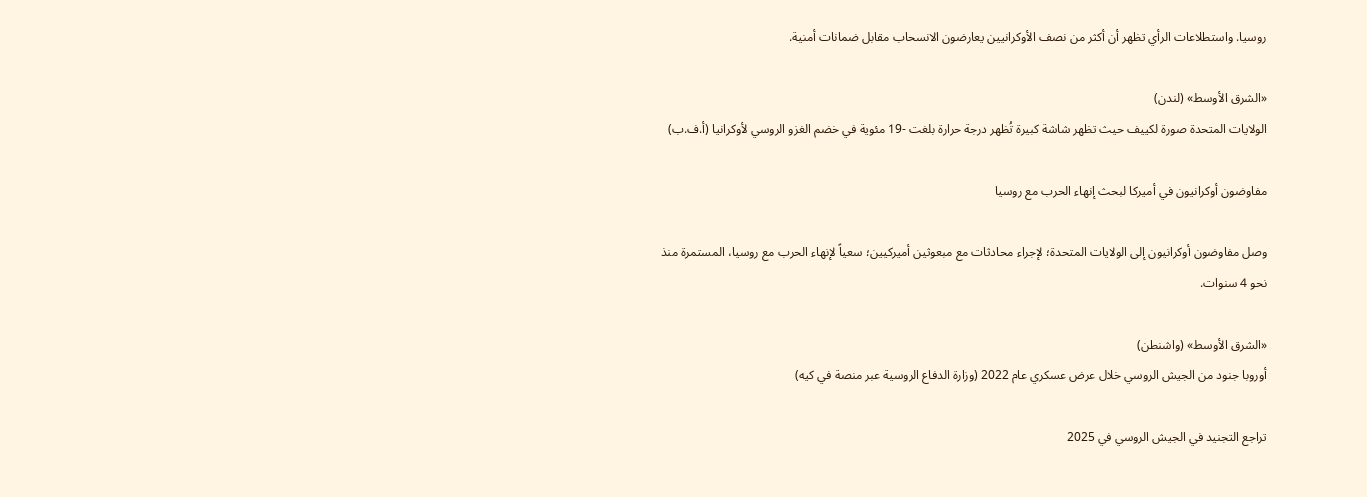روسيا. واستطلاعات الرأي تظهر أن أكثر من نصف الأوكرانيين يعارضون الانسحاب مقابل ضمانات أمنية.

«الشرق الأوسط» (لندن)
الولايات المتحدة صورة لكييف حيث تظهر شاشة كبيرة تُظهر درجة حرارة بلغت -19 مئوية في خضم الغزو الروسي لأوكرانيا (أ.ف.ب)

مفاوضون أوكرانيون في أميركا لبحث إنهاء الحرب مع روسيا

وصل مفاوضون أوكرانيون إلى الولايات المتحدة؛ لإجراء محادثات مع مبعوثين أميركيين؛ سعياً لإنهاء الحرب مع روسيا، المستمرة منذ نحو 4 سنوات.

«الشرق الأوسط» (واشنطن)
أوروبا جنود من الجيش الروسي خلال عرض عسكري عام 2022 (وزارة الدفاع الروسية عبر منصة في كيه)

تراجع التجنيد في الجيش الروسي في 2025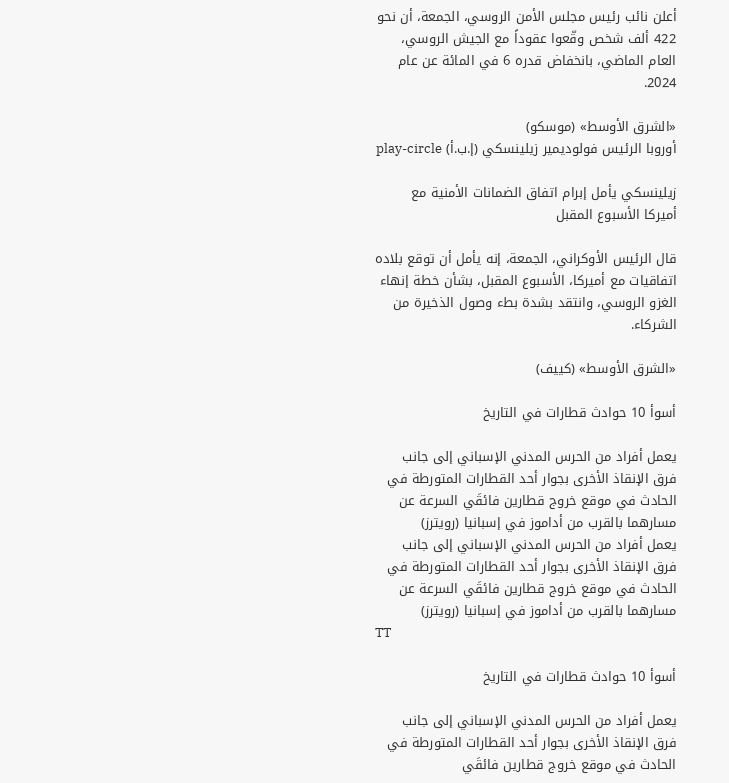أعلن نائب رئيس مجلس الأمن الروسي، الجمعة، أن نحو 422 ألف شخص وقّعوا عقوداً مع الجيش الروسي، العام الماضي، بانخفاض قدره 6 في المائة عن عام 2024.

«الشرق الأوسط» (موسكو)
أوروبا الرئيس فولوديمير زيلينسكي (إ.ب.أ) play-circle

زيلينسكي يأمل إبرام اتفاق الضمانات الأمنية مع أميركا الأسبوع المقبل

قال الرئيس الأوكراني، الجمعة، إنه يأمل أن توقع بلاده اتفاقيات مع أميركا، الأسبوع المقبل، بشأن خطة إنهاء الغزو الروسي، وانتقد بشدة بطء وصول الذخيرة من الشركاء.

«الشرق الأوسط» (كييف)

أسوأ 10 حوادث قطارات في التاريخ

يعمل أفراد من الحرس المدني الإسباني إلى جانب فرق الإنقاذ الأخرى بجوار أحد القطارات المتورطة في الحادث في موقع خروج قطارين فائقَي السرعة عن مسارهما بالقرب من أداموز في إسبانيا (رويترز)
يعمل أفراد من الحرس المدني الإسباني إلى جانب فرق الإنقاذ الأخرى بجوار أحد القطارات المتورطة في الحادث في موقع خروج قطارين فائقَي السرعة عن مسارهما بالقرب من أداموز في إسبانيا (رويترز)
TT

أسوأ 10 حوادث قطارات في التاريخ

يعمل أفراد من الحرس المدني الإسباني إلى جانب فرق الإنقاذ الأخرى بجوار أحد القطارات المتورطة في الحادث في موقع خروج قطارين فائقَي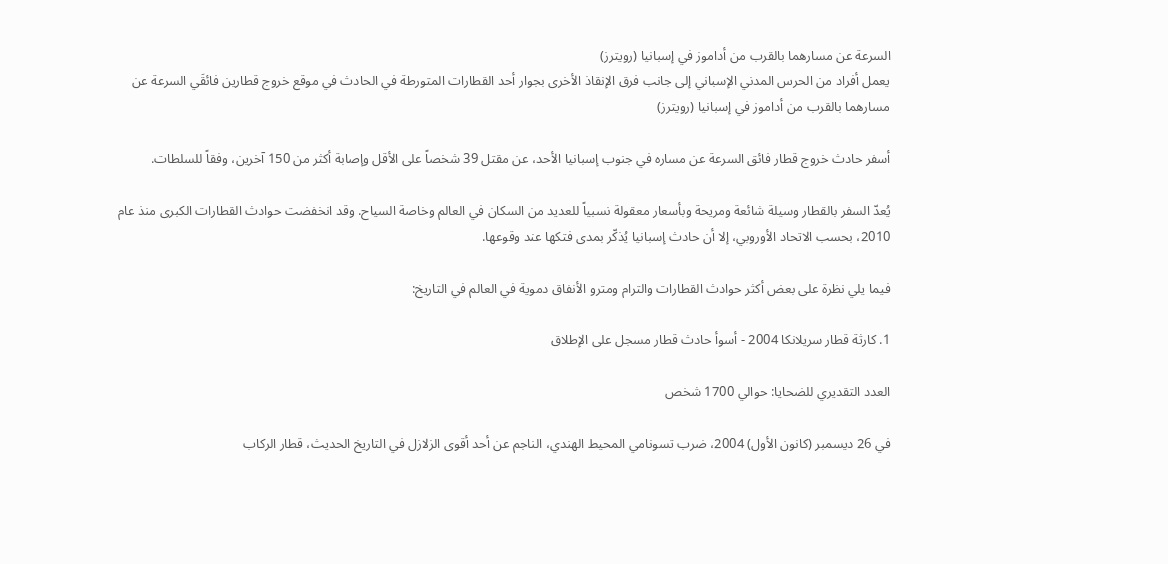السرعة عن مسارهما بالقرب من أداموز في إسبانيا (رويترز)
يعمل أفراد من الحرس المدني الإسباني إلى جانب فرق الإنقاذ الأخرى بجوار أحد القطارات المتورطة في الحادث في موقع خروج قطارين فائقَي السرعة عن مسارهما بالقرب من أداموز في إسبانيا (رويترز)

أسفر حادث خروج قطار فائق السرعة عن مساره في جنوب إسبانيا الأحد، عن مقتل 39 شخصاً على الأقل وإصابة أكثر من 150 آخرين، وفقاً للسلطات.

يُعدّ السفر بالقطار وسيلة شائعة ومريحة وبأسعار معقولة نسبياً للعديد من السكان في العالم وخاصة السياح. وقد انخفضت حوادث القطارات الكبرى منذ عام 2010، بحسب الاتحاد الأوروبي، إلا أن حادث إسبانيا يُذكّر بمدى فتكها عند وقوعها.

فيما يلي نظرة على بعض أكثر حوادث القطارات والترام ومترو الأنفاق دموية في العالم في التاريخ:

1. كارثة قطار سريلانكا 2004 - أسوأ حادث قطار مسجل على الإطلاق

العدد التقديري للضحايا: حوالي 1700 شخص

في 26 ديسمبر (كانون الأول) 2004، ضرب تسونامي المحيط الهندي، الناجم عن أحد أقوى الزلازل في التاريخ الحديث، قطار الركاب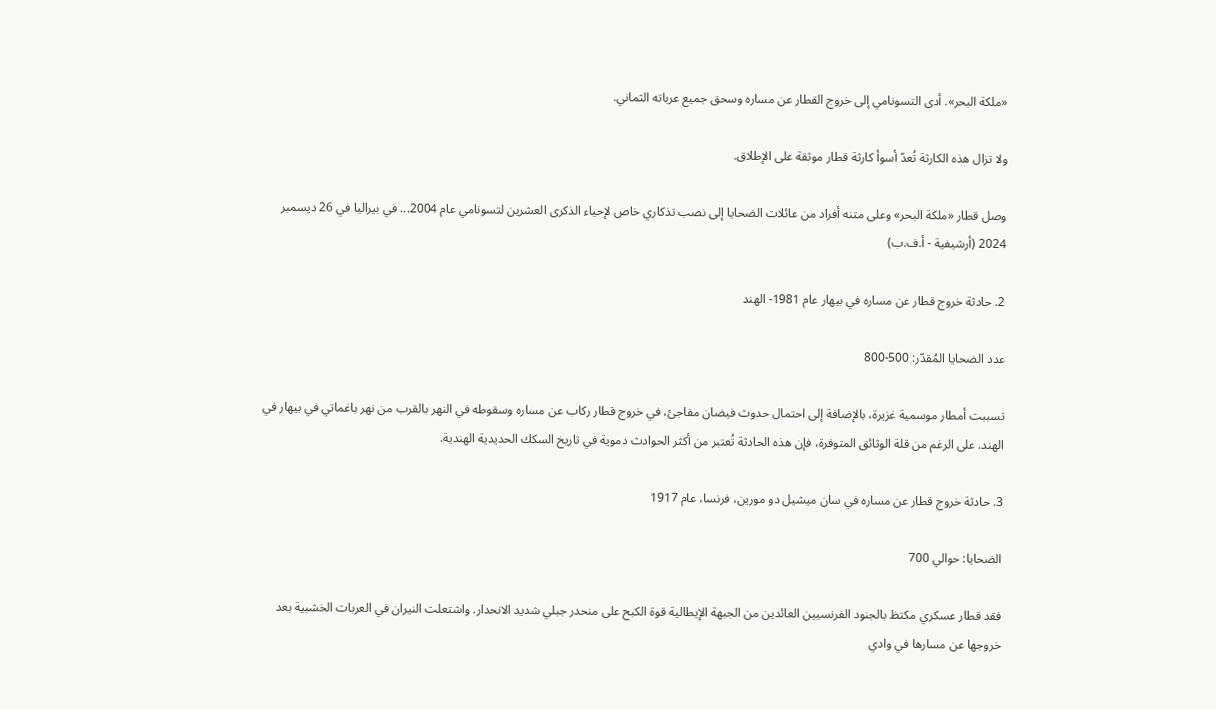«ملكة البحر». أدى التسونامي إلى خروج القطار عن مساره وسحق جميع عرباته الثماني.

ولا تزال هذه الكارثة تُعدّ أسوأ كارثة قطار موثقة على الإطلاق.

وصل قطار «ملكة البحر» وعلى متنه أفراد من عائلات الضحايا إلى نصب تذكاري خاص لإحياء الذكرى العشرين لتسونامي عام 2004... في بيراليا في 26 ديسمبر 2024 (أرشيفية - أ.ف.ب)

2. حادثة خروج قطار عن مساره في بيهار عام 1981- الهند

عدد الضحايا المُقدّر: 500-800

تسببت أمطار موسمية غزيرة، بالإضافة إلى احتمال حدوث فيضان مفاجئ، في خروج قطار ركاب عن مساره وسقوطه في النهر بالقرب من نهر باغماتي في بيهار في الهند. على الرغم من قلة الوثائق المتوفرة، فإن هذه الحادثة تُعتبر من أكثر الحوادث دموية في تاريخ السكك الحديدية الهندية.

3. حادثة خروج قطار عن مساره في سان ميشيل دو مورين، فرنسا، عام 1917

الضحايا: حوالي 700

فقد قطار عسكري مكتظ بالجنود الفرنسيين العائدين من الجبهة الإيطالية قوة الكبح على منحدر جبلي شديد الانحدار. واشتعلت النيران في العربات الخشبية بعد خروجها عن مسارها في وادي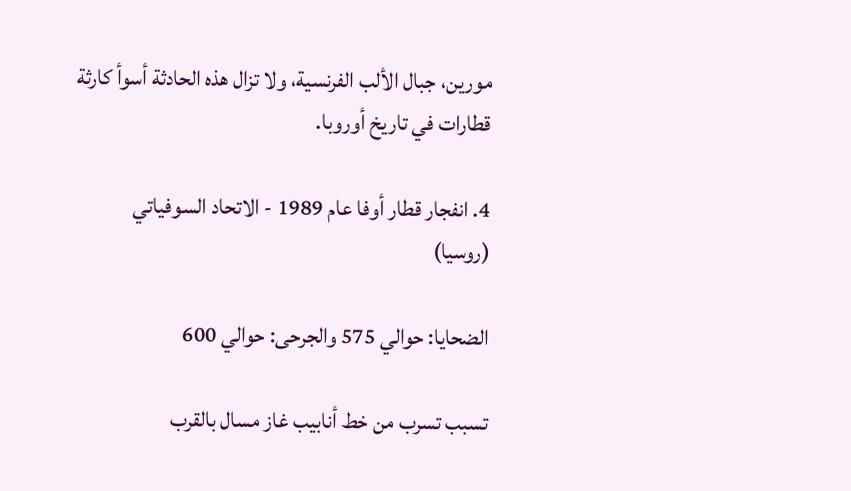مورين، جبال الألب الفرنسية، ولا تزال هذه الحادثة أسوأ كارثة قطارات في تاريخ أوروبا.

4. انفجار قطار أوفا عام 1989 - الاتحاد السوفياتي (روسيا)

الضحايا: حوالي 575 والجرحى: حوالي 600

تسبب تسرب من خط أنابيب غاز مسال بالقرب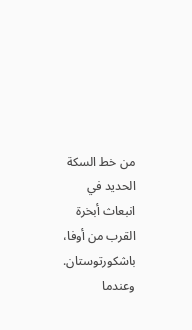من خط السكة الحديد في انبعاث أبخرة القرب من أوفا، باشكورتوستان. وعندما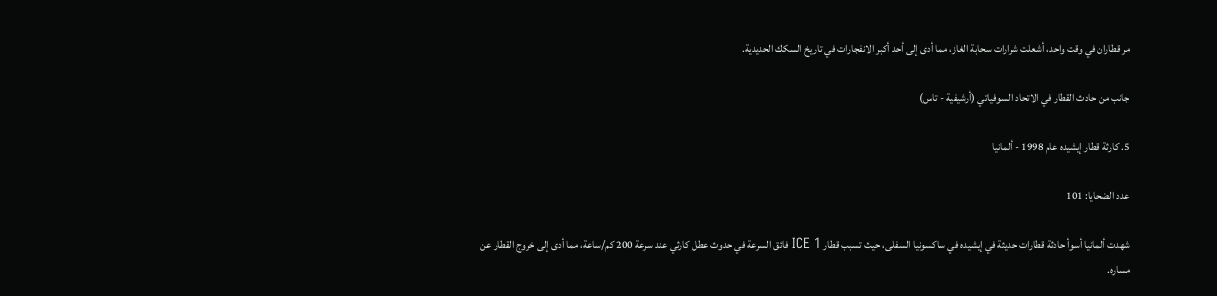مر قطاران في وقت واحد، أشعلت شرارات سحابة الغاز، مما أدى إلى أحد أكبر الانفجارات في تاريخ السكك الحديدية.

جانب من حادث القطار في الاتحاد السوفياتي (أرشيفية - تاس)

5. كارثة قطار إيشيده عام 1998 - ألمانيا

عدد الضحايا: 101

شهدت ألمانيا أسوأ حادثة قطارات حديثة في إيشيده في ساكسونيا السفلى، حيث تسبب قطار ICE 1 فائق السرعة في حدوث عطل كارثي عند سرعة 200 كم/ساعة، مما أدى إلى خروج القطار عن مساره.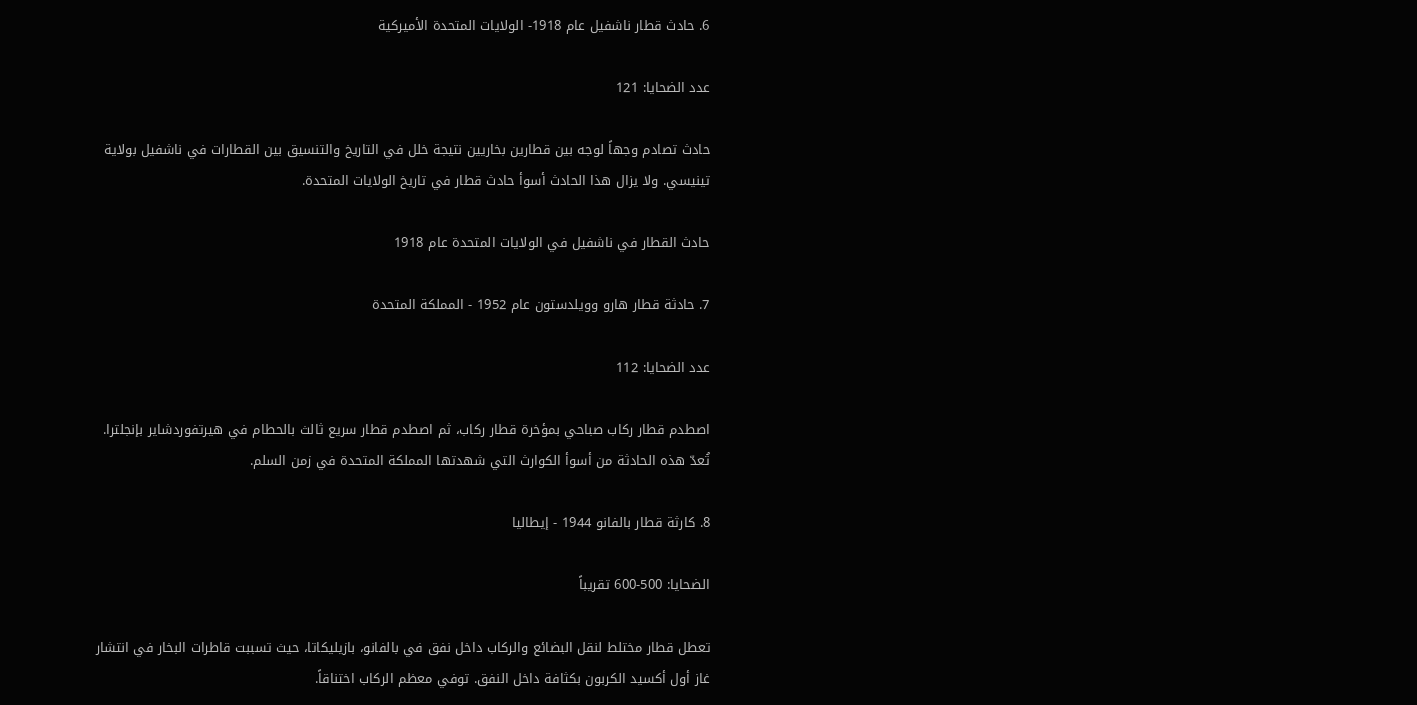6. حادث قطار ناشفيل عام 1918- الولايات المتحدة الأميركية

عدد الضحايا: 121

حادث تصادم وجهاً لوجه بين قطارين بخاريين نتيجة خلل في التاريخ والتنسيق بين القطارات في ناشفيل بولاية تينيسي. ولا يزال هذا الحادث أسوأ حادث قطار في تاريخ الولايات المتحدة.

حادث القطار في ناشفيل في الولايات المتحدة عام 1918

7. حادثة قطار هارو وويلدستون عام 1952 - المملكة المتحدة

عدد الضحايا: 112

اصطدم قطار ركاب صباحي بمؤخرة قطار ركاب، ثم اصطدم قطار سريع ثالث بالحطام في هيرتفوردشاير بإنجلترا. تُعدّ هذه الحادثة من أسوأ الكوارث التي شهدتها المملكة المتحدة في زمن السلم.

8. كارثة قطار بالفانو 1944 - إيطاليا

الضحايا: 500-600 تقريباً

تعطل قطار مختلط لنقل البضائع والركاب داخل نفق في بالفانو، بازيليكاتا، حيث تسببت قاطرات البخار في انتشار غاز أول أكسيد الكربون بكثافة داخل النفق. توفي معظم الركاب اختناقاً.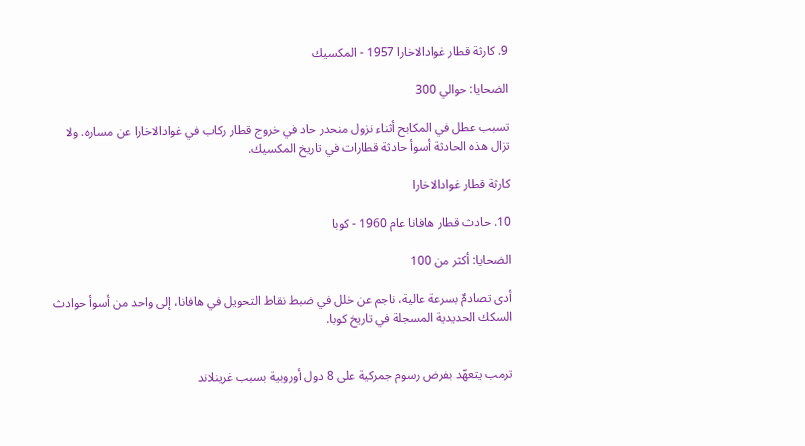9. كارثة قطار غوادالاخارا 1957 - المكسيك

الضحايا: حوالي 300

تسبب عطل في المكابح أثناء نزول منحدر حاد في خروج قطار ركاب في غوادالاخارا عن مساره. ولا تزال هذه الحادثة أسوأ حادثة قطارات في تاريخ المكسيك.

كارثة قطار غوادالاخارا

10. حادث قطار هافانا عام 1960 - كوبا

الضحايا: أكثر من 100

أدى تصادمٌ بسرعة عالية، ناجم عن خلل في ضبط نقاط التحويل في هافانا، إلى واحد من أسوأ حوادث السكك الحديدية المسجلة في تاريخ كوبا.


ترمب يتعهّد بفرض رسوم جمركية على 8 دول أوروبية بسبب غرينلاند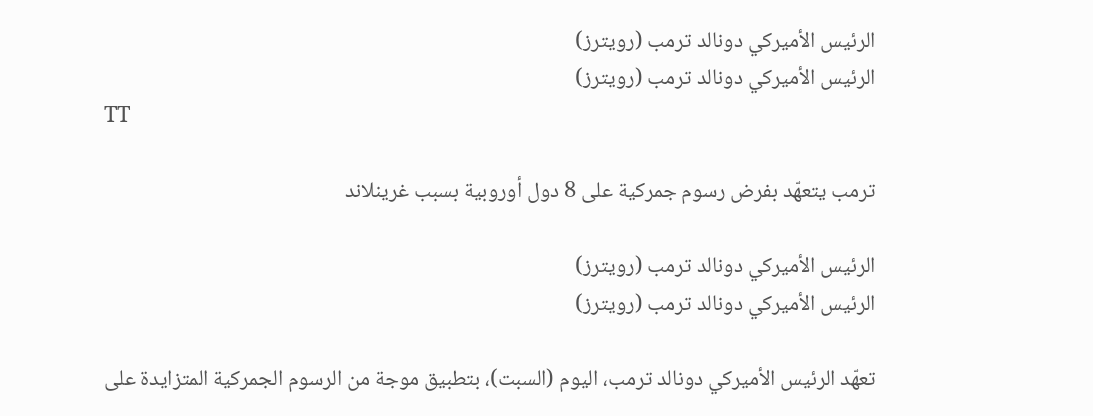الرئيس الأميركي دونالد ترمب (رويترز)
الرئيس الأميركي دونالد ترمب (رويترز)
TT

ترمب يتعهّد بفرض رسوم جمركية على 8 دول أوروبية بسبب غرينلاند

الرئيس الأميركي دونالد ترمب (رويترز)
الرئيس الأميركي دونالد ترمب (رويترز)

تعهّد الرئيس الأميركي دونالد ترمب، اليوم (السبت)، بتطبيق موجة من الرسوم الجمركية المتزايدة على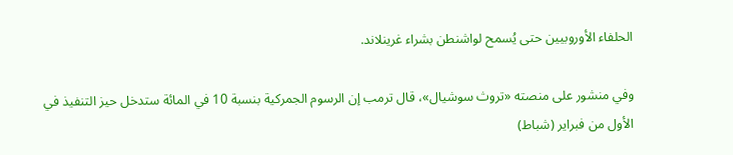الحلفاء ‌الأوروبيين ‌حتى ‌يُسمح لواشنطن بشراء غرينلاند.

وفي ‌منشور على منصته «تروث سوشيال»، قال ترمب إن الرسوم الجمركية بنسبة 10 في المائة ستدخل حيز ‌التنفيذ في الأول من فبراير (شباط)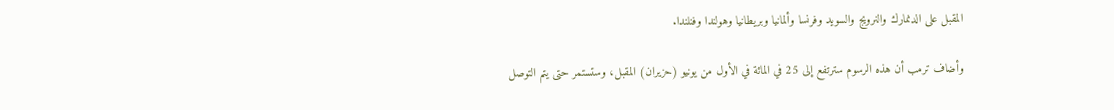المقبل على الدنمارك والنرويج والسويد وفرنسا وألمانيا وبريطانيا وهولندا وفنلندا.

وأضاف ترمب أن هذه الرسوم سترتفع إلى 25 في المائة في الأول من يونيو (حزيران) المقبل، وستستمر حتى يتم التوصل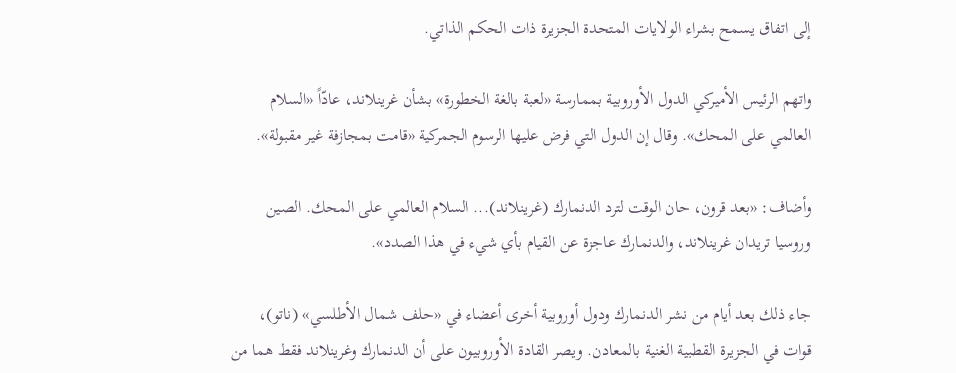إلى اتفاق يسمح بشراء الولايات المتحدة الجزيرة ذات الحكم الذاتي.

واتهم الرئيس الأميركي الدول الأوروبية بممارسة «لعبة بالغة الخطورة» بشأن غرينلاند، عادّاً «السلام العالمي على المحك». وقال إن الدول التي فرض عليها الرسوم الجمركية «قامت بمجازفة غير مقبولة».

وأضاف: «بعد قرون، حان الوقت لترد الدنمارك (غرينلاند)... السلام العالمي على المحك. الصين وروسيا تريدان غرينلاند، والدنمارك عاجزة عن القيام بأي شيء في هذا الصدد».

جاء ذلك بعد أيام من نشر الدنمارك ودول أوروبية أخرى أعضاء في «حلف شمال الأطلسي» (ناتو)، قوات في الجزيرة القطبية الغنية بالمعادن. ويصر القادة الأوروبيون على أن الدنمارك وغرينلاند فقط هما من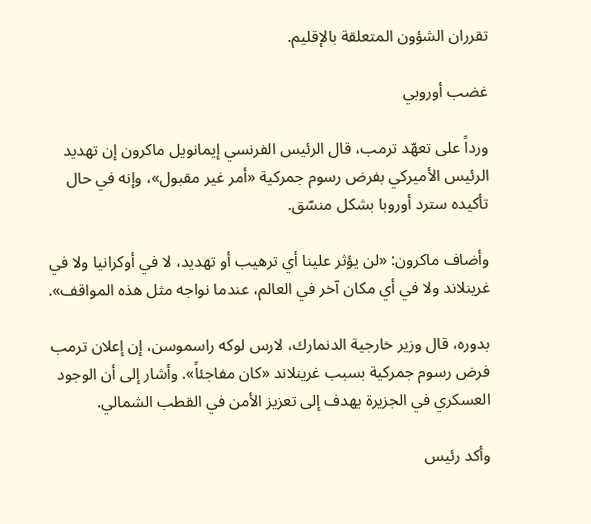تقرران الشؤون المتعلقة بالإقليم.

غضب أوروبي

ورداً على تعهّد ترمب، قال الرئيس الفرنسي إيمانويل ماكرون إن تهديد الرئيس الأميركي بفرض رسوم جمركية ‌«أمر غير مقبول»، ‌وإنه في حال تأكيده سترد أوروبا بشكل منسّق.

وأضاف ماكرون: «لن يؤثر علينا أي ترهيب أو ‌تهديد، لا في أوكرانيا ولا في غرينلاند ولا في أي مكان آخر في العالم، عندما نواجه مثل هذه المواقف».

بدوره، قال وزير خارجية الدنمارك، لارس لوكه راسموسن، إن إعلان ترمب فرض رسوم جمركية بسبب غرينلاند «كان مفاجئاً». وأشار إلى أن الوجود العسكري في الجزيرة يهدف إلى تعزيز الأمن في القطب الشمالي.

وأكد رئيس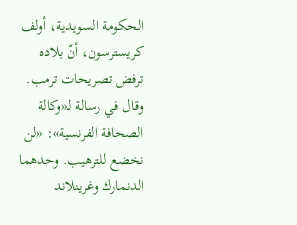الحكومة السويدية، أولف كريسترسون، أنّ بلاده ترفض تصريحات ترمب. وقال في رسالة لـ«وكالة الصحافة الفرنسية»: «لن نخضع للترهيب. وحدهما الدنمارك وغرينلاند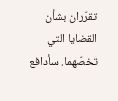تقرّران بشأن القضايا التي تخصّهما. سأدافع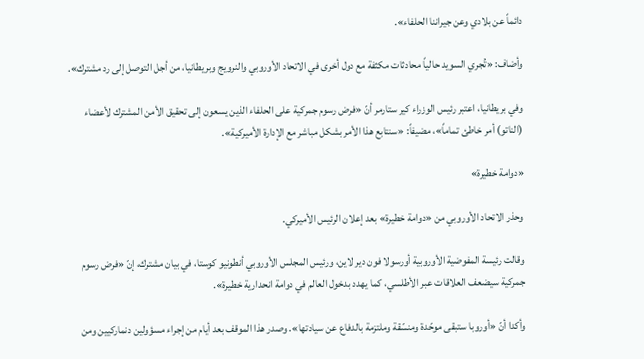دائماً عن بلادي وعن جيراننا الحلفاء».

وأضاف: «تُجري السويد حالياً محادثات مكثفة مع دول أخرى في الاتحاد الأوروبي والنرويج وبريطانيا، من أجل التوصل إلى رد مشترك».

وفي بريطانيا، اعتبر رئيس الوزراء كير ستارمر أنّ «فرض رسوم جمركية على الحلفاء الذين يسعون إلى تحقيق الأمن المشترك لأعضاء (الناتو) أمر خاطئ تماماً»، مضيفاً: «سنتابع هذا الأمر بشكل مباشر مع الإدارة الأميركية».

«دوامة خطيرة»

وحذر الاتحاد الأوروبي من «دوامة خطيرة» بعد إعلان الرئيس الأميركي.

وقالت رئيسة المفوضية الأوروبية أورسولا فون دير لاين، ورئيس المجلس الأوروبي أنطونيو كوستا، في بيان مشترك، إنّ «فرض رسوم جمركية سيضعف العلاقات عبر الأطلسي، كما يهدد بدخول العالم في دوامة انحدارية خطيرة».

وأكدا أنّ «أوروبا ستبقى موحّدة ومنسّقة وملتزمة بالدفاع عن سيادتها». وصدر هذا الموقف بعد أيام من إجراء مسؤولين دنماركيين ومن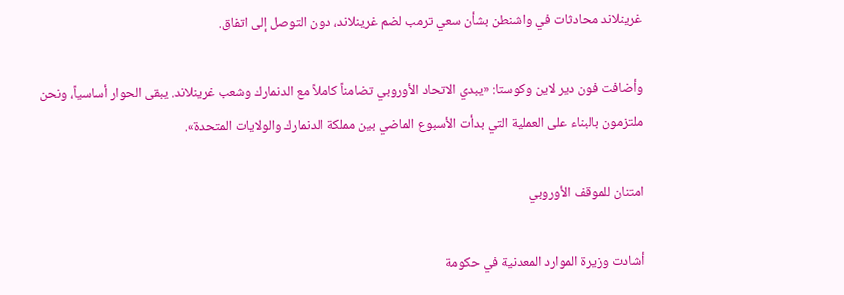غرينلاند محادثات في واشنطن بشأن سعي ترمب لضم غرينلاند، دون التوصل إلى اتفاق.

وأضافت فون دير لاين وكوستا: «يبدي الاتحاد الأوروبي تضامناً كاملاً مع الدنمارك وشعب غرينلاند. يبقى الحوار أساسياً، ونحن ملتزمون بالبناء على العملية التي بدأت الأسبوع الماضي بين مملكة الدنمارك والولايات المتحدة».

امتنان للموقف الأوروبي

أشادت وزيرة الموارد المعدنية في حكومة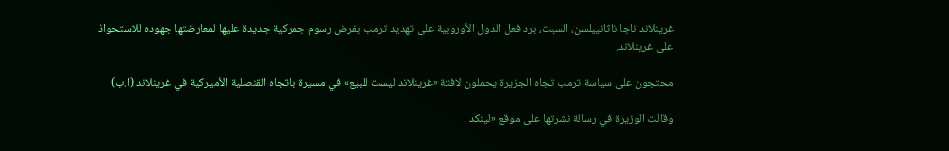غرينلاند ناجا ناثانييلسن، السبت، برد فعل الدول الأوروبية على تهديد ترمب بفرض رسوم جمركية جديدة عليها لمعارضتها جهوده للاستحواذ على غرينلاند.

محتجون على سياسة ترمب تجاه الجزيرة يحملون لافتة «غرينلاند ليست للبيع» في مسيرة باتجاه القنصلية الأميركية في غرينلاند (ا.ب)

وقالت الوزيرة في رسالة نشرتها على موقع «لينكد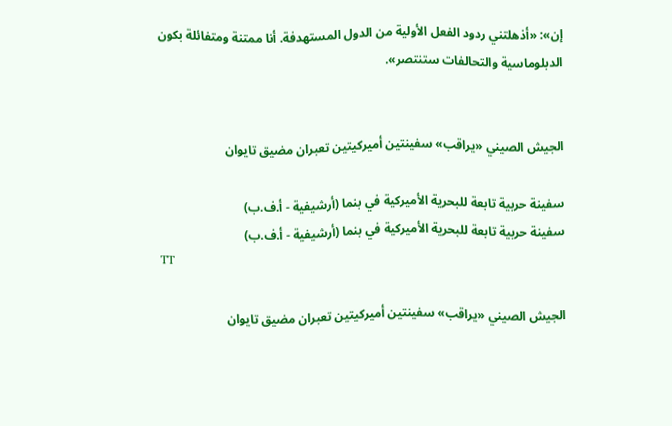إن»: «أذهلتني ردود الفعل الأولية من الدول المستهدفة. أنا ممتنة ومتفائلة بكون الدبلوماسية والتحالفات ستنتصر».


الجيش الصيني «يراقب» سفينتين أميركيتين تعبران مضيق تايوان

سفينة حربية تابعة للبحرية الأميركية في بنما (أرشيفية - أ.ف.ب)
سفينة حربية تابعة للبحرية الأميركية في بنما (أرشيفية - أ.ف.ب)
TT

الجيش الصيني «يراقب» سفينتين أميركيتين تعبران مضيق تايوان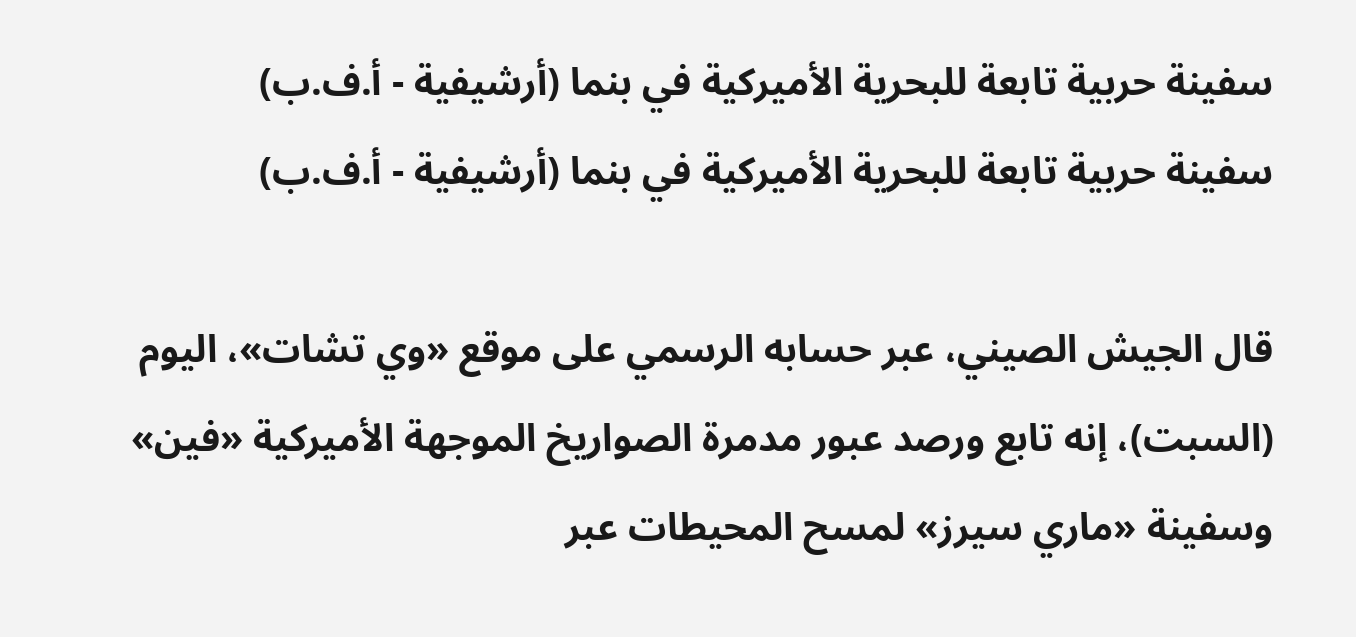سفينة حربية تابعة للبحرية الأميركية في بنما (أرشيفية - أ.ف.ب)
سفينة حربية تابعة للبحرية الأميركية في بنما (أرشيفية - أ.ف.ب)

قال الجيش الصيني، عبر حسابه الرسمي على موقع «وي تشات»، اليوم (السبت)، إنه ‌تابع ورصد ‌عبور مدمرة ‌الصواريخ الموجهة الأميركية «فين» وسفينة «ماري سيرز» لمسح المحيطات عبر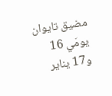مضيق تايوان يومَي 16 و17 يناير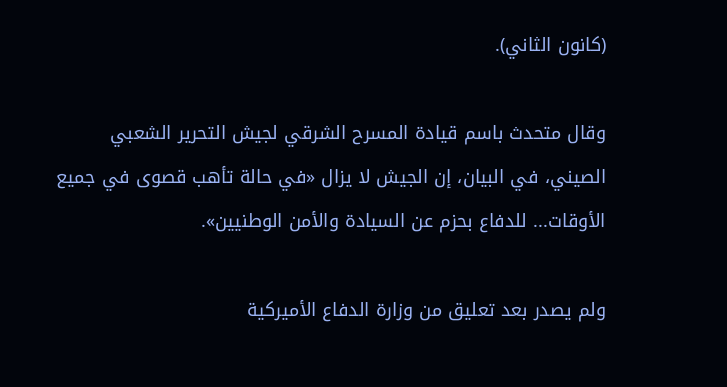(كانون ‌الثاني).

وقال متحدث باسم قيادة المسرح الشرقي لجيش التحرير الشعبي الصيني، في البيان، إن الجيش لا يزال «في حالة تأهب قصوى في جميع الأوقات... للدفاع بحزم عن السيادة والأمن الوطنيين».

ولم يصدر بعد تعليق من وزارة الدفاع الأميركية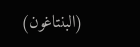(البنتاغون)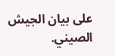على بيان الجيش الصيني.